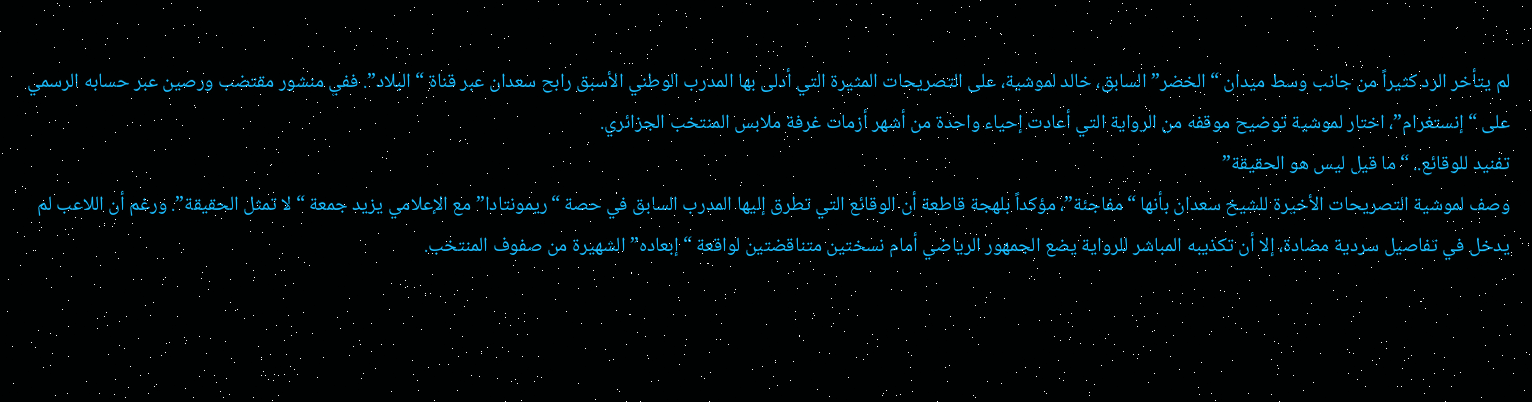لم يتأخر الرد كثيراً من جانب وسط ميدان “الخضر” السابق، خالد لموشية، على التصريحات المثيرة التي أدلى بها المدرب الوطني الأسبق رابح سعدان عبر قناة “البلاد”. ففي منشور مقتضب ورصين عبر حسابه الرسمي على “إنستغرام”، اختار لموشية توضيح موقفه من الرواية التي أعادت إحياء واحدة من أشهر أزمات غرفة ملابس المنتخب الجزائري.
تفنيد للوقائع.. “ما قيل ليس هو الحقيقة”
وصف لموشية التصريحات الأخيرة للشيخ سعدان بأنها “مفاجئة”، مؤكداً بلهجة قاطعة أن الوقائع التي تطرق إليها المدرب السابق في حصة “ريمونتادا” مع الإعلامي يزيد جمعة “لا تمثل الحقيقة”. ورغم أن اللاعب لم يدخل في تفاصيل سردية مضادة، إلا أن تكذيبه المباشر للرواية يضع الجمهور الرياضي أمام نسختين متناقضتين لواقعة “إبعاده” الشهيرة من صفوف المنتخب.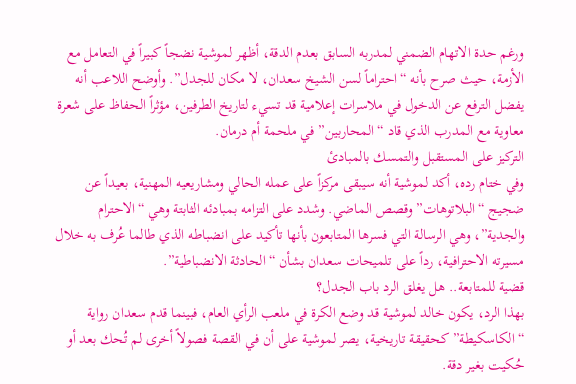ورغم حدة الاتهام الضمني لمدربه السابق بعدم الدقة، أظهر لموشية نضجاً كبيراً في التعامل مع الأزمة، حيث صرح بأنه “احتراماً لسن الشيخ سعدان، لا مكان للجدل”. وأوضح اللاعب أنه يفضل الترفع عن الدخول في ملاسرات إعلامية قد تسيء لتاريخ الطرفين، مؤثراً الحفاظ على شعرة معاوية مع المدرب الذي قاد “المحاربين” في ملحمة أم درمان.
التركيز على المستقبل والتمسك بالمبادئ
وفي ختام رده، أكد لموشية أنه سيبقى مركزاً على عمله الحالي ومشاريعيه المهنية، بعيداً عن ضجيج “البلاتوهات” وقصص الماضي. وشدد على التزامه بمبادئه الثابتة وهي “الاحترام والجدية”، وهي الرسالة التي فسرها المتابعون بأنها تأكيد على انضباطه الذي طالما عُرف به خلال مسيرته الاحترافية، رداً على تلميحات سعدان بشأن “الحادثة الانضباطية”.
قضية للمتابعة.. هل يغلق الرد باب الجدل؟
بهذا الرد، يكون خالد لموشية قد وضع الكرة في ملعب الرأي العام، فبينما قدم سعدان رواية “الكاسكيطة” كحقيقة تاريخية، يصر لموشية على أن في القصة فصولاً أخرى لم تُحك بعد أو حُكيت بغير دقة.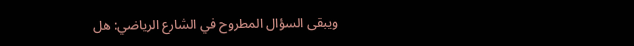ويبقى السؤال المطروح في الشارع الرياضي: هل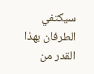سيكتفي الطرفان بهذا القدر من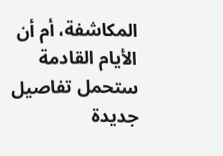المكاشفة، أم أن الأيام القادمة ستحمل تفاصيل جديدة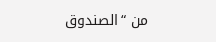من “الصندوق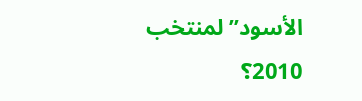الأسود” لمنتخب 2010؟